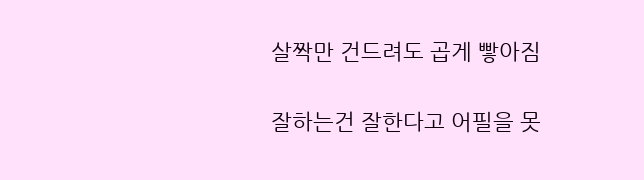살짝만 건드려도 곱게 빻아짐

잘하는건 잘한다고 어필을 못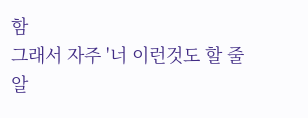함
그래서 자주 '너 이런것도 할 줄 알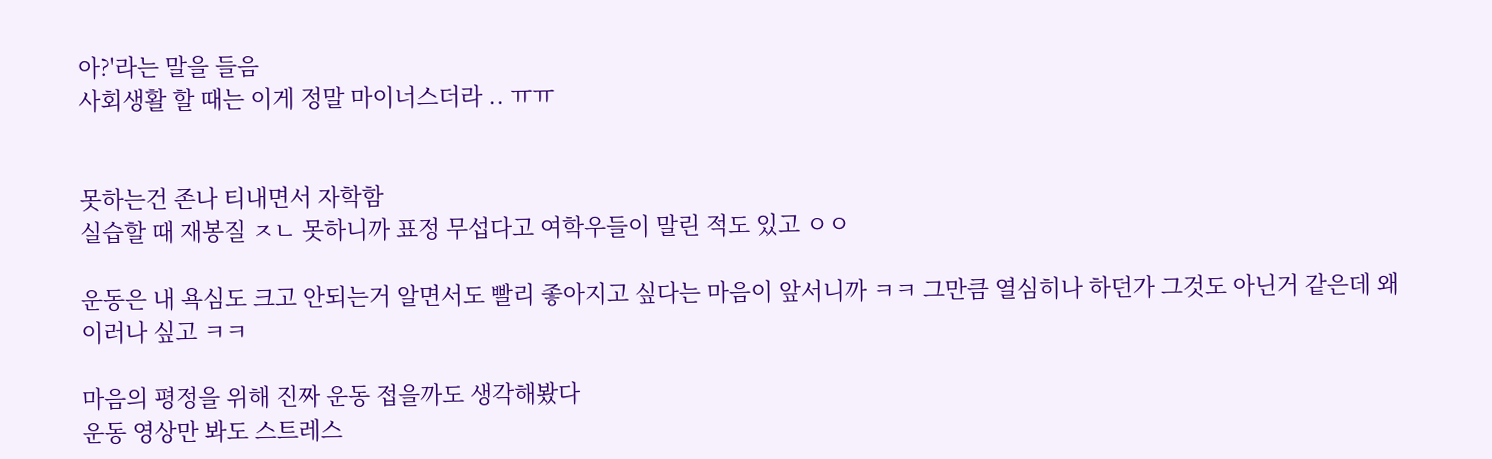아?'라는 말을 들음
사회생활 할 때는 이게 정말 마이너스더라 .. ㅠㅠ


못하는건 존나 티내면서 자학함
실습할 때 재봉질 ㅈㄴ 못하니까 표정 무섭다고 여학우들이 말린 적도 있고 ㅇㅇ

운동은 내 욕심도 크고 안되는거 알면서도 빨리 좋아지고 싶다는 마음이 앞서니까 ㅋㅋ 그만큼 열심히나 하던가 그것도 아닌거 같은데 왜 이러나 싶고 ㅋㅋ

마음의 평정을 위해 진짜 운동 접을까도 생각해봤다
운동 영상만 봐도 스트레스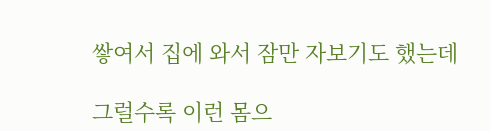쌓여서 집에 와서 잠만 자보기도 했는데

그럴수록 이런 몸으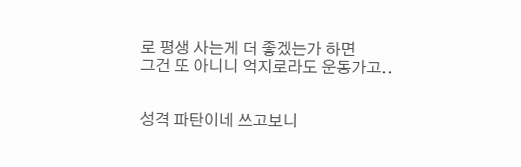로 평생 사는게 더 좋겠는가 하면
그건 또 아니니 억지로라도 운동가고..


성격 파탄이네 쓰고보니